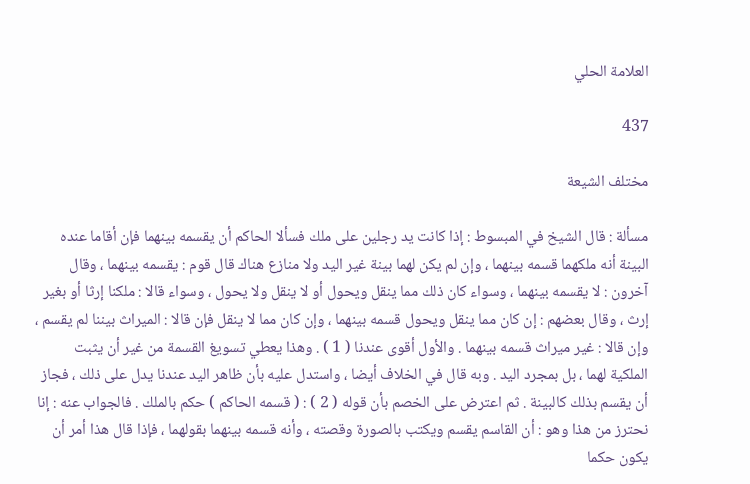العلامة الحلي

437

مختلف الشيعة

مسألة : قال الشيخ في المبسوط : إذا كانت يد رجلين على ملك فسألا الحاكم أن يقسمه بينهما فإن أقاما عنده البينة أنه ملكهما قسمه بينهما ، وإن لم يكن لهما بينة غير اليد ولا منازع هناك قال قوم : يقسمه بينهما ، وقال آخرون : لا يقسمه بينهما ، وسواء كان ذلك مما ينقل ويحول أو لا ينقل ولا يحول ، وسواء قالا : ملكنا إرثا أو بغير إرث ، وقال بعضهم : إن كان مما ينقل ويحول قسمه بينهما ، وإن كان مما لا ينقل فإن قالا : الميراث بيننا لم يقسم ، وإن قالا : غير ميراث قسمه بينهما . والأول أقوى عندنا ( 1 ) . وهذا يعطي تسويغ القسمة من غير أن يثبت الملكية لهما ، بل بمجرد اليد . وبه قال في الخلاف أيضا ، واستدل عليه بأن ظاهر اليد عندنا يدل على ذلك ، فجاز أن يقسم بذلك كالبينة . ثم اعترض على الخصم بأن قوله ( 2 ) : ( قسمه الحاكم ) حكم بالملك . فالجواب عنه : إنا نحترز من هذا وهو : أن القاسم يقسم ويكتب بالصورة وقصته ، وأنه قسمه بينهما بقولهما ، فإذا قال هذا أمر أن يكون حكما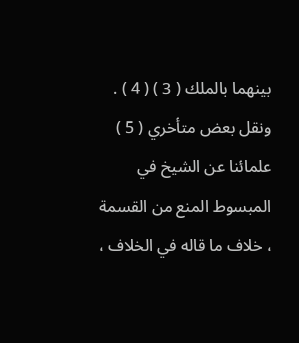بينهما بالملك ( 3 ) ( 4 ) . ونقل بعض متأخري ( 5 ) علمائنا عن الشيخ في المبسوط المنع من القسمة ، خلاف ما قاله في الخلاف ،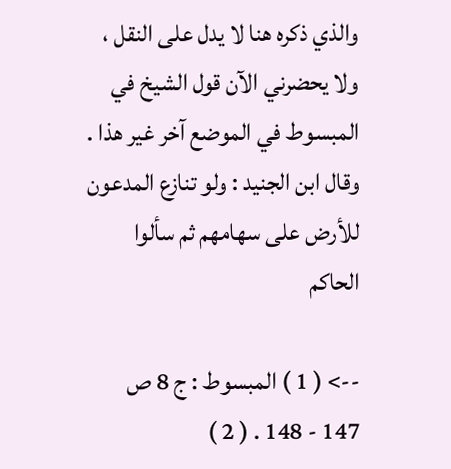والذي ذكره هنا لا يدل على النقل ، ولا يحضرني الآن قول الشيخ في المبسوط في الموضع آخر غير هذا . وقال ابن الجنيد : ولو تنازع المدعون للأرض على سهامهم ثم سألوا الحاكم

--> ( 1 ) المبسوط : ج 8 ص 147 - 148 . ( 2 )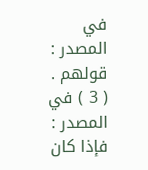في المصدر : قولهم . ( 3 ) في المصدر : فإذا كان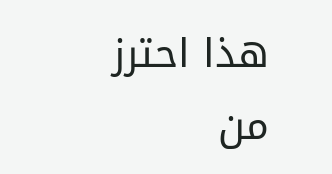هذا احترز من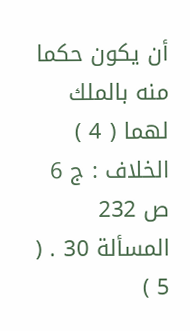أن يكون حكما منه بالملك لهما ( 4 ) الخلاف : ج 6 ص 232 المسألة 30 . ( 5 )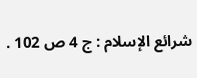شرائع الإسلام : ج 4 ص 102 .